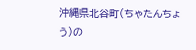沖縄県北谷町(ちゃたんちょう)の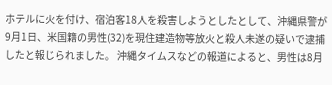ホテルに火を付け、宿泊客18人を殺害しようとしたとして、沖縄県警が9月1日、米国籍の男性(32)を現住建造物等放火と殺人未遂の疑いで逮捕したと報じられました。 沖縄タイムスなどの報道によると、男性は8月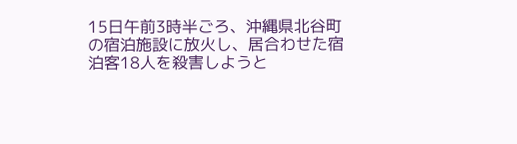15日午前3時半ごろ、沖縄県北谷町の宿泊施設に放火し、居合わせた宿泊客18人を殺害しようと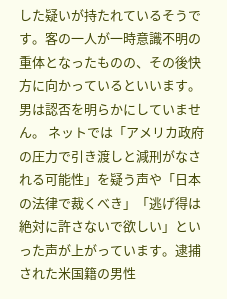した疑いが持たれているそうです。客の一人が一時意識不明の重体となったものの、その後快方に向かっているといいます。男は認否を明らかにしていません。 ネットでは「アメリカ政府の圧力で引き渡しと減刑がなされる可能性」を疑う声や「日本の法律で裁くべき」「逃げ得は絶対に許さないで欲しい」といった声が上がっています。逮捕された米国籍の男性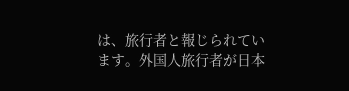は、旅行者と報じられています。外国人旅行者が日本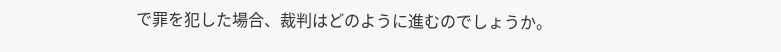で罪を犯した場合、裁判はどのように進むのでしょうか。